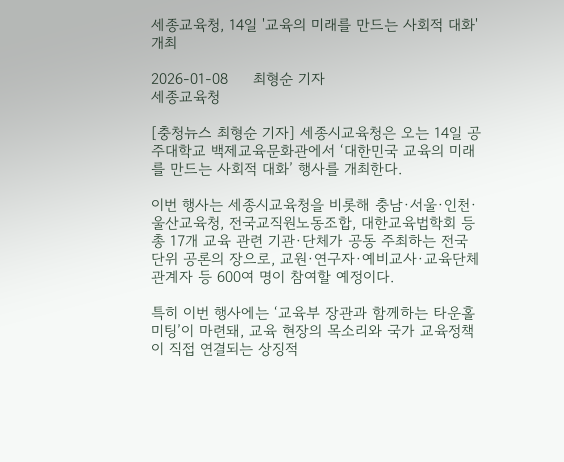세종교육청, 14일 '교육의 미래를 만드는 사회적 대화' 개최

2026-01-08     최형순 기자
세종교육청

[충청뉴스 최형순 기자] 세종시교육청은 오는 14일 공주대학교 백제교육문화관에서 ‘대한민국 교육의 미래를 만드는 사회적 대화’ 행사를 개최한다.

이번 행사는 세종시교육청을 비롯해 충남·서울·인천·울산교육청, 전국교직원노동조합, 대한교육법학회 등 총 17개 교육 관련 기관·단체가 공동 주최하는 전국 단위 공론의 장으로, 교원·연구자·예비교사·교육단체 관계자 등 600여 명이 참여할 예정이다.

특히 이번 행사에는 ‘교육부 장관과 함께하는 타운홀 미팅’이 마련돼, 교육 현장의 목소리와 국가 교육정책이 직접 연결되는 상징적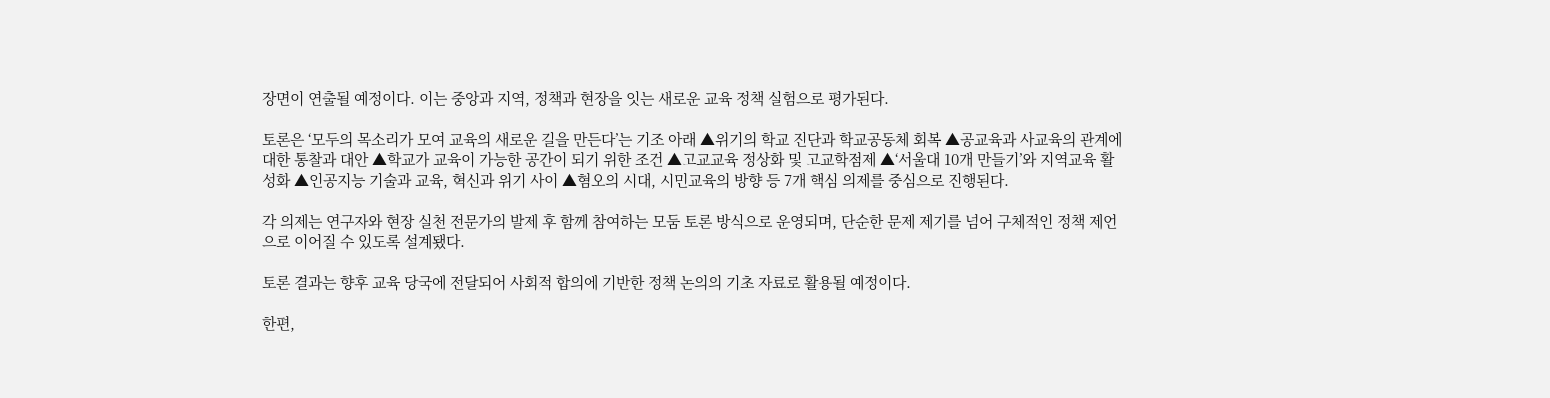장면이 연출될 예정이다. 이는 중앙과 지역, 정책과 현장을 잇는 새로운 교육 정책 실험으로 평가된다.

토론은 ‘모두의 목소리가 모여 교육의 새로운 길을 만든다’는 기조 아래 ▲위기의 학교 진단과 학교공동체 회복 ▲공교육과 사교육의 관계에 대한 통찰과 대안 ▲학교가 교육이 가능한 공간이 되기 위한 조건 ▲고교교육 정상화 및 고교학점제 ▲‘서울대 10개 만들기’와 지역교육 활성화 ▲인공지능 기술과 교육, 혁신과 위기 사이 ▲혐오의 시대, 시민교육의 방향 등 7개 핵심 의제를 중심으로 진행된다.

각 의제는 연구자와 현장 실천 전문가의 발제 후 함께 참여하는 모둠 토론 방식으로 운영되며, 단순한 문제 제기를 넘어 구체적인 정책 제언으로 이어질 수 있도록 설계됐다.

토론 결과는 향후 교육 당국에 전달되어 사회적 합의에 기반한 정책 논의의 기초 자료로 활용될 예정이다.

한편,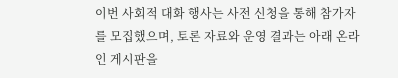이번 사회적 대화 행사는 사전 신청을 통해 참가자를 모집했으며, 토론 자료와 운영 결과는 아래 온라인 게시판을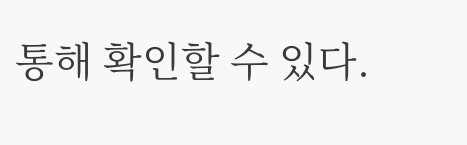통해 확인할 수 있다.